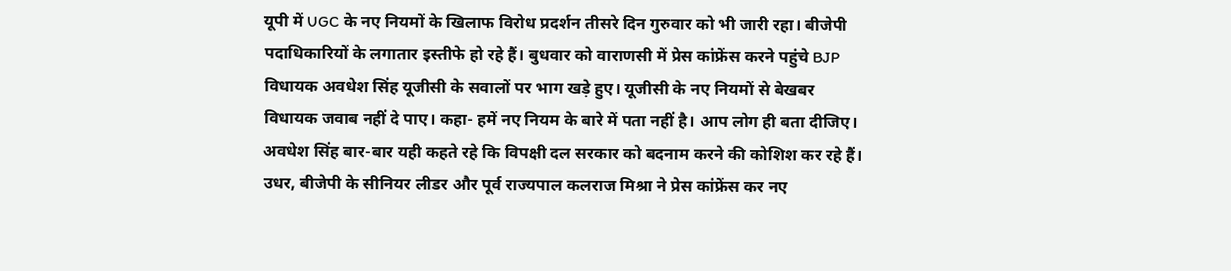यूपी में UGC के नए नियमों के खिलाफ विरोध प्रदर्शन तीसरे दिन गुरुवार को भी जारी रहा। बीजेपी पदाधिकारियों के लगातार इस्तीफे हो रहे हैं। बुधवार को वाराणसी में प्रेस कांफ्रेंस करने पहुंचे BJP विधायक अवधेश सिंह यूजीसी के सवालों पर भाग खड़े हुए। यूजीसी के नए नियमों से बेखबर विधायक जवाब नहीं दे पाए। कहा- हमें नए नियम के बारे में पता नहीं है। आप लोग ही बता दीजिए। अवधेश सिंह बार-बार यही कहते रहे कि विपक्षी दल सरकार को बदनाम करने की कोशिश कर रहे हैं। उधर, बीजेपी के सीनियर लीडर और पूर्व राज्यपाल कलराज मिश्रा ने प्रेस कांफ्रेंस कर नए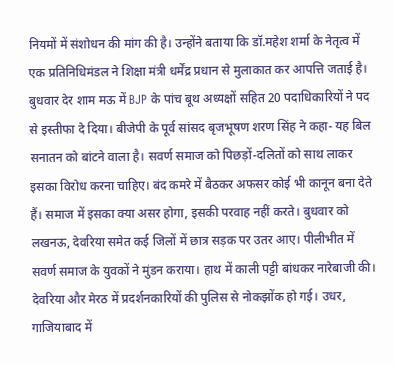नियमों में संशोधन की मांग की है। उन्होंने बताया कि डॉ.महेश शर्मा के नेतृत्व में एक प्रतिनिधिमंडल ने शिक्षा मंत्री धर्मेंद्र प्रधान से मुलाकात कर आपत्ति जताई है। बुधवार देर शाम मऊ में BJP के पांच बूथ अध्यक्षों सहित 20 पदाधिकारियों ने पद से इस्तीफा दे दिया। बीजेपी के पूर्व सांसद बृजभूषण शरण सिंह ने कहा- यह बिल सनातन को बांटने वाला है। सवर्ण समाज को पिछड़ों-दलितों को साथ लाकर इसका विरोध करना चाहिए। बंद कमरे में बैठकर अफसर कोई भी कानून बना देते हैं। समाज में इसका क्या असर होगा, इसकी परवाह नहीं करते। बुधवार को लखनऊ, देवरिया समेत कई जिलों में छात्र सड़क पर उतर आए। पीलीभीत में सवर्ण समाज के युवकों ने मुंडन कराया। हाथ में काली पट्टी बांधकर नारेबाजी की। देवरिया और मेरठ में प्रदर्शनकारियों की पुलिस से नोकझोंक हो गई। उधर, गाजियाबाद में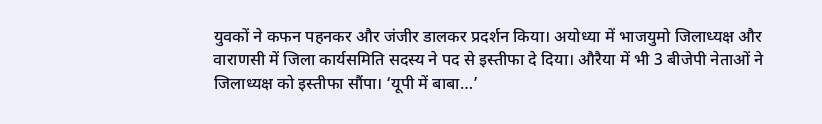युवकों ने कफन पहनकर और जंजीर डालकर प्रदर्शन किया। अयोध्या में भाजयुमो जिलाध्यक्ष और वाराणसी में जिला कार्यसमिति सदस्य ने पद से इस्तीफा दे दिया। औरैया में भी 3 बीजेपी नेताओं ने जिलाध्यक्ष को इस्तीफा सौंपा। ‘यूपी में बाबा…’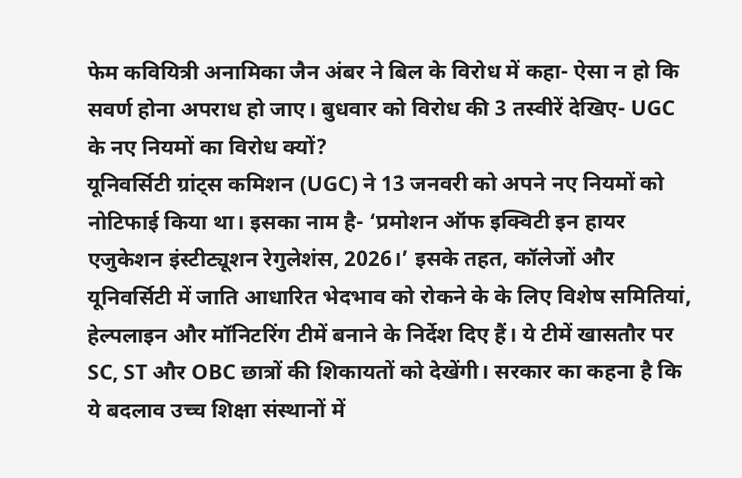फेम कवियित्री अनामिका जैन अंबर ने बिल के विरोध में कहा- ऐसा न हो कि सवर्ण होना अपराध हो जाए। बुधवार को विरोध की 3 तस्वीरें देखिए- UGC के नए नियमों का विरोध क्यों?
यूनिवर्सिटी ग्रांट्स कमिशन (UGC) ने 13 जनवरी को अपने नए नियमों को नोटिफाई किया था। इसका नाम है- ‘प्रमोशन ऑफ इक्विटी इन हायर एजुकेशन इंस्टीट्यूशन रेगुलेशंस, 2026।’ इसके तहत, कॉलेजों और यूनिवर्सिटी में जाति आधारित भेदभाव को रोकने के के लिए विशेष समितियां, हेल्पलाइन और मॉनिटरिंग टीमें बनाने के निर्देश दिए हैं। ये टीमें खासतौर पर SC, ST और OBC छात्रों की शिकायतों को देखेंगी। सरकार का कहना है कि ये बदलाव उच्च शिक्षा संस्थानों में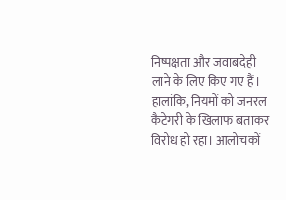निष्पक्षता और जवाबदेही लाने के लिए किए गए हैं। हालांकि, नियमों को जनरल कैटेगरी के खिलाफ बताकर विरोध हो रहा। आलोचकों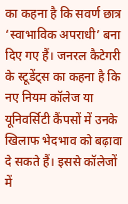का कहना है कि सवर्ण छात्र ‘स्वाभाविक अपराधी’ बना दिए गए हैं। जनरल कैटेगरी के स्टूडेंट्स का कहना है कि नए नियम कॉलेज या यूनिवर्सिटी कैंपसों में उनके खिलाफ भेदभाव को बढ़ावा दे सकते हैं। इससे कॉलेजों में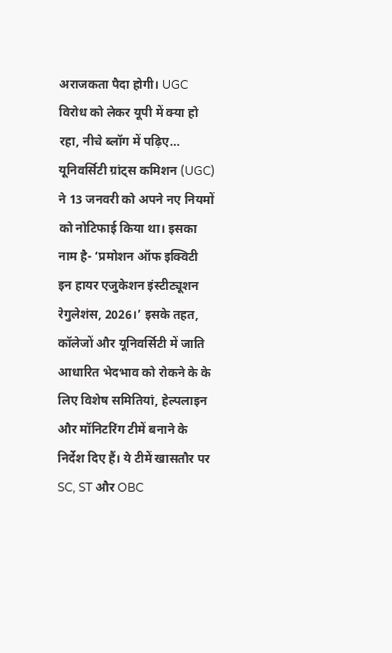अराजकता पैदा होगी। UGC विरोध को लेकर यूपी में क्या हो रहा, नीचे ब्लॉग में पढ़िए…
यूनिवर्सिटी ग्रांट्स कमिशन (UGC) ने 13 जनवरी को अपने नए नियमों को नोटिफाई किया था। इसका नाम है- ‘प्रमोशन ऑफ इक्विटी इन हायर एजुकेशन इंस्टीट्यूशन रेगुलेशंस, 2026।’ इसके तहत, कॉलेजों और यूनिवर्सिटी में जाति आधारित भेदभाव को रोकने के के लिए विशेष समितियां, हेल्पलाइन और मॉनिटरिंग टीमें बनाने के निर्देश दिए हैं। ये टीमें खासतौर पर SC, ST और OBC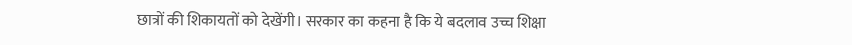छात्रों की शिकायतों को देखेंगी। सरकार का कहना है कि ये बदलाव उच्च शिक्षा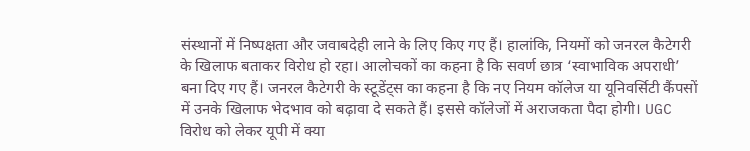संस्थानों में निष्पक्षता और जवाबदेही लाने के लिए किए गए हैं। हालांकि, नियमों को जनरल कैटेगरी के खिलाफ बताकर विरोध हो रहा। आलोचकों का कहना है कि सवर्ण छात्र ‘स्वाभाविक अपराधी’ बना दिए गए हैं। जनरल कैटेगरी के स्टूडेंट्स का कहना है कि नए नियम कॉलेज या यूनिवर्सिटी कैंपसों में उनके खिलाफ भेदभाव को बढ़ावा दे सकते हैं। इससे कॉलेजों में अराजकता पैदा होगी। UGC विरोध को लेकर यूपी में क्या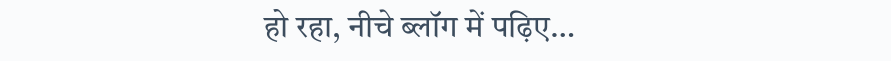हो रहा, नीचे ब्लॉग में पढ़िए…